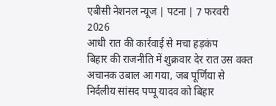एबीसी नेशनल न्यूज | पटना | 7 फरवरी 2026
आधी रात की कार्रवाई से मचा हड़कंप
बिहार की राजनीति में शुक्रवार देर रात उस वक्त अचानक उबाल आ गया, जब पूर्णिया से निर्दलीय सांसद पप्पू यादव को बिहार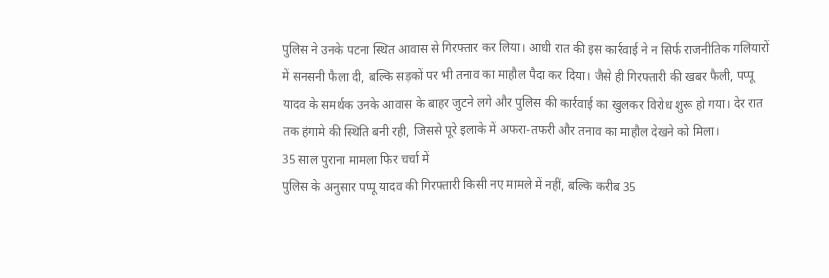पुलिस ने उनके पटना स्थित आवास से गिरफ्तार कर लिया। आधी रात की इस कार्रवाई ने न सिर्फ राजनीतिक गलियारों में सनसनी फैला दी, बल्कि सड़कों पर भी तनाव का माहौल पैदा कर दिया। जैसे ही गिरफ्तारी की खबर फैली, पप्पू यादव के समर्थक उनके आवास के बाहर जुटने लगे और पुलिस की कार्रवाई का खुलकर विरोध शुरू हो गया। देर रात तक हंगामे की स्थिति बनी रही, जिससे पूरे इलाके में अफरा-तफरी और तनाव का माहौल देखने को मिला।
35 साल पुराना मामला फिर चर्चा में
पुलिस के अनुसार पप्पू यादव की गिरफ्तारी किसी नए मामले में नहीं, बल्कि करीब 35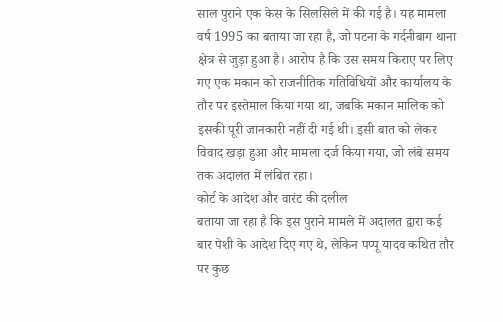साल पुराने एक केस के सिलसिले में की गई है। यह मामला वर्ष 1995 का बताया जा रहा है, जो पटना के गर्दनीबाग थाना क्षेत्र से जुड़ा हुआ है। आरोप है कि उस समय किराए पर लिए गए एक मकान को राजनीतिक गतिविधियों और कार्यालय के तौर पर इस्तेमाल किया गया था, जबकि मकान मालिक को इसकी पूरी जानकारी नहीं दी गई थी। इसी बात को लेकर विवाद खड़ा हुआ और मामला दर्ज किया गया, जो लंबे समय तक अदालत में लंबित रहा।
कोर्ट के आदेश और वारंट की दलील
बताया जा रहा है कि इस पुराने मामले में अदालत द्वारा कई बार पेशी के आदेश दिए गए थे, लेकिन पप्पू यादव कथित तौर पर कुछ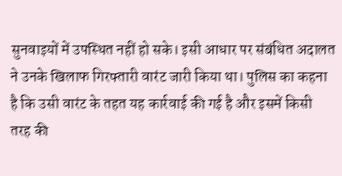सुनवाइयों में उपस्थित नहीं हो सके। इसी आधार पर संबंधित अदालत ने उनके खिलाफ गिरफ्तारी वारंट जारी किया था। पुलिस का कहना है कि उसी वारंट के तहत यह कार्रवाई की गई है और इसमें किसी तरह की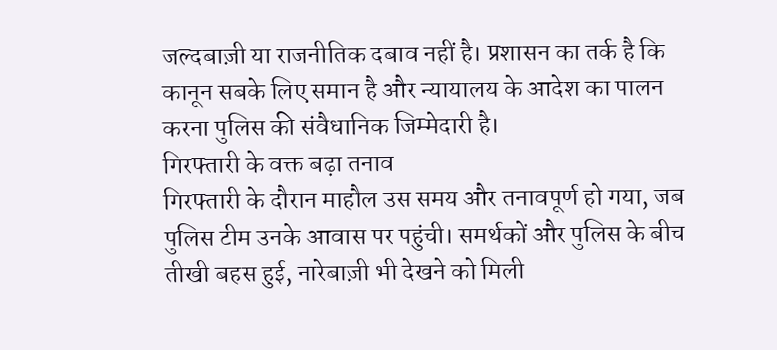जल्दबाज़ी या राजनीतिक दबाव नहीं है। प्रशासन का तर्क है कि कानून सबके लिए समान है और न्यायालय के आदेश का पालन करना पुलिस की संवैधानिक जिम्मेदारी है।
गिरफ्तारी के वक्त बढ़ा तनाव
गिरफ्तारी के दौरान माहौल उस समय और तनावपूर्ण हो गया, जब पुलिस टीम उनके आवास पर पहुंची। समर्थकों और पुलिस के बीच तीखी बहस हुई, नारेबाज़ी भी देखने को मिली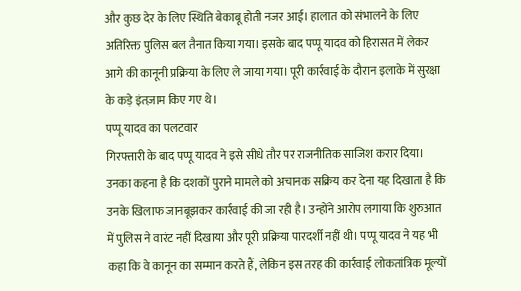और कुछ देर के लिए स्थिति बेकाबू होती नजर आई। हालात को संभालने के लिए अतिरिक्त पुलिस बल तैनात किया गया। इसके बाद पप्पू यादव को हिरासत में लेकर आगे की कानूनी प्रक्रिया के लिए ले जाया गया। पूरी कार्रवाई के दौरान इलाके में सुरक्षा के कड़े इंतज़ाम किए गए थे।
पप्पू यादव का पलटवार
गिरफ्तारी के बाद पप्पू यादव ने इसे सीधे तौर पर राजनीतिक साजिश करार दिया। उनका कहना है कि दशकों पुराने मामले को अचानक सक्रिय कर देना यह दिखाता है कि उनके खिलाफ जानबूझकर कार्रवाई की जा रही है। उन्होंने आरोप लगाया कि शुरुआत में पुलिस ने वारंट नहीं दिखाया और पूरी प्रक्रिया पारदर्शी नहीं थी। पप्पू यादव ने यह भी कहा कि वे कानून का सम्मान करते हैं, लेकिन इस तरह की कार्रवाई लोकतांत्रिक मूल्यों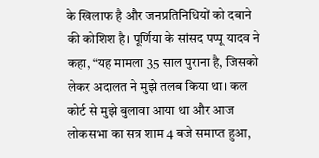के खिलाफ है और जनप्रतिनिधियों को दबाने की कोशिश है। पूर्णिया के सांसद पप्पू यादव ने कहा, “यह मामला 35 साल पुराना है, जिसको लेकर अदालत ने मुझे तलब किया था। कल कोर्ट से मुझे बुलावा आया था और आज लोकसभा का सत्र शाम 4 बजे समाप्त हुआ,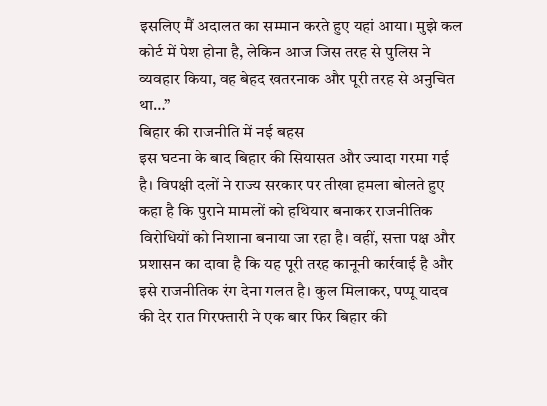इसलिए मैं अदालत का सम्मान करते हुए यहां आया। मुझे कल कोर्ट में पेश होना है, लेकिन आज जिस तरह से पुलिस ने व्यवहार किया, वह बेहद खतरनाक और पूरी तरह से अनुचित था…”
बिहार की राजनीति में नई बहस
इस घटना के बाद बिहार की सियासत और ज्यादा गरमा गई है। विपक्षी दलों ने राज्य सरकार पर तीखा हमला बोलते हुए कहा है कि पुराने मामलों को हथियार बनाकर राजनीतिक विरोधियों को निशाना बनाया जा रहा है। वहीं, सत्ता पक्ष और प्रशासन का दावा है कि यह पूरी तरह कानूनी कार्रवाई है और इसे राजनीतिक रंग देना गलत है। कुल मिलाकर, पप्पू यादव की देर रात गिरफ्तारी ने एक बार फिर बिहार की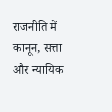राजनीति में कानून, सत्ता और न्यायिक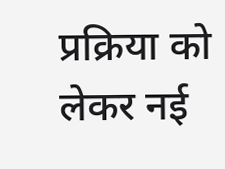प्रक्रिया को लेकर नई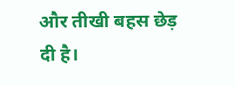और तीखी बहस छेड़ दी है।